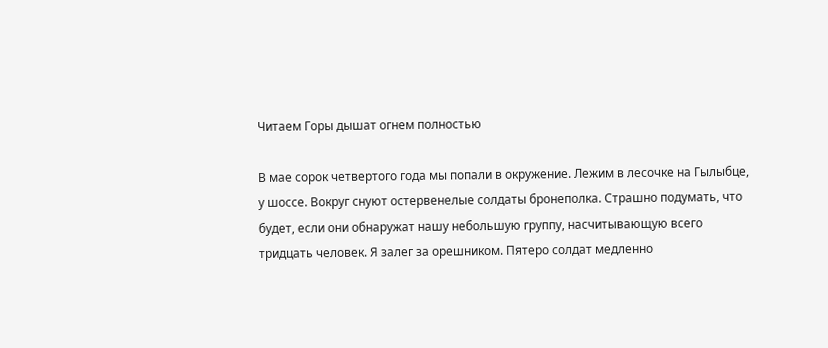Читаем Горы дышат огнем полностью

В мае сорок четвертого года мы попали в окружение. Лежим в лесочке на Гылыбце, у шоссе. Вокруг снуют остервенелые солдаты бронеполка. Страшно подумать, что будет, если они обнаружат нашу небольшую группу, насчитывающую всего тридцать человек. Я залег за орешником. Пятеро солдат медленно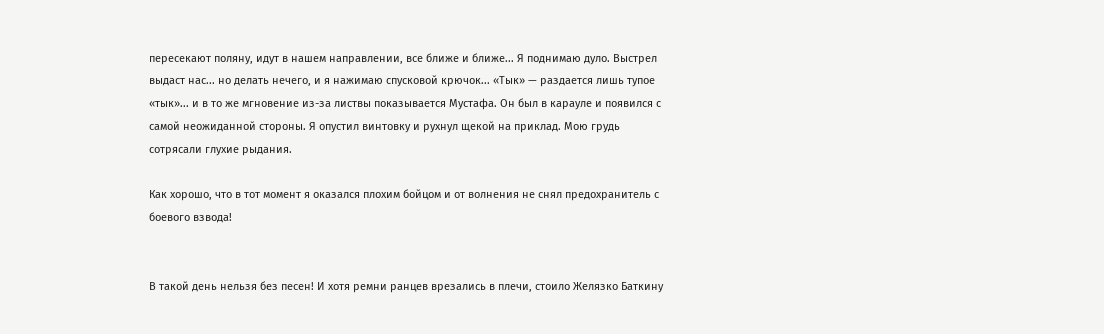пересекают поляну, идут в нашем направлении, все ближе и ближе... Я поднимаю дуло. Выстрел выдаст нас... но делать нечего, и я нажимаю спусковой крючок... «Тык» — раздается лишь тупое «тык»... и в то же мгновение из-за листвы показывается Мустафа. Он был в карауле и появился с самой неожиданной стороны. Я опустил винтовку и рухнул щекой на приклад. Мою грудь сотрясали глухие рыдания.

Как хорошо, что в тот момент я оказался плохим бойцом и от волнения не снял предохранитель с боевого взвода!


В такой день нельзя без песен! И хотя ремни ранцев врезались в плечи, стоило Желязко Баткину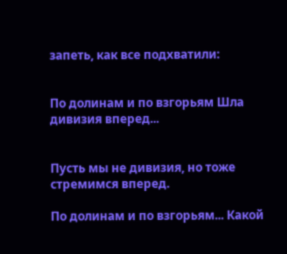запеть, как все подхватили:


По долинам и по взгорьям Шла дивизия вперед...


Пусть мы не дивизия, но тоже стремимся вперед.

По долинам и по взгорьям... Какой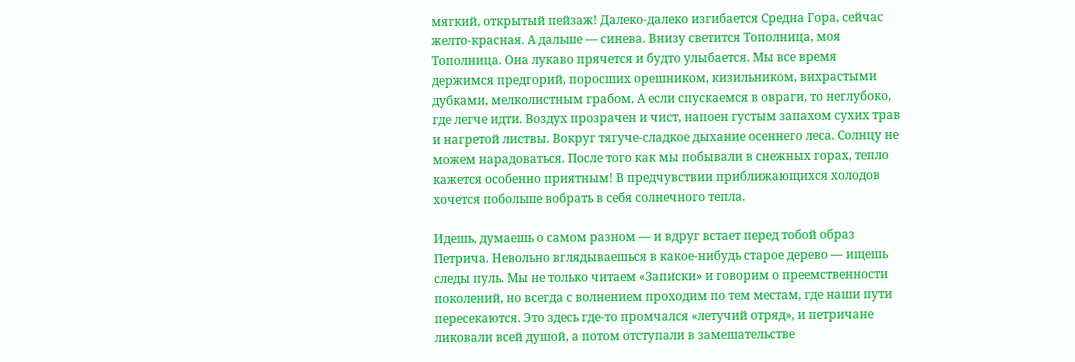мягкий, открытый пейзаж! Далеко-далеко изгибается Средна Гора, сейчас желто-красная. А дальше — синева. Внизу светится Тополница, моя Тополница. Она лукаво прячется и будто улыбается. Мы все время держимся предгорий, поросших орешником, кизильником, вихрастыми дубками, мелколистным грабом. А если спускаемся в овраги, то неглубоко, где легче идти. Воздух прозрачен и чист, напоен густым запахом сухих трав и нагретой листвы. Вокруг тягуче-сладкое дыхание осеннего леса. Солнцу не можем нарадоваться. После того как мы побывали в снежных горах, тепло кажется особенно приятным! В предчувствии приближающихся холодов хочется побольше вобрать в себя солнечного тепла.

Идешь, думаешь о самом разном — и вдруг встает перед тобой образ Петрича. Невольно вглядываешься в какое-нибудь старое дерево — ищешь следы пуль. Мы не только читаем «Записки» и говорим о преемственности поколений, но всегда с волнением проходим по тем местам, где наши пути пересекаются. Это здесь где-то промчался «летучий отряд», и петричане ликовали всей душой, а потом отступали в замешательстве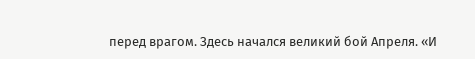перед врагом. Здесь начался великий бой Апреля. «И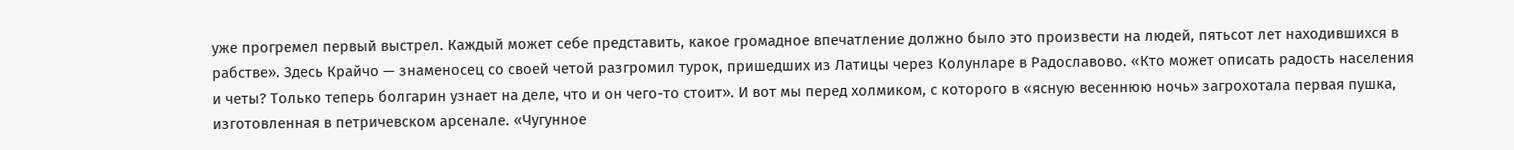уже прогремел первый выстрел. Каждый может себе представить, какое громадное впечатление должно было это произвести на людей, пятьсот лет находившихся в рабстве». Здесь Крайчо — знаменосец со своей четой разгромил турок, пришедших из Латицы через Колунларе в Радославово. «Кто может описать радость населения и четы? Только теперь болгарин узнает на деле, что и он чего-то стоит». И вот мы перед холмиком, с которого в «ясную весеннюю ночь» загрохотала первая пушка, изготовленная в петричевском арсенале. «Чугунное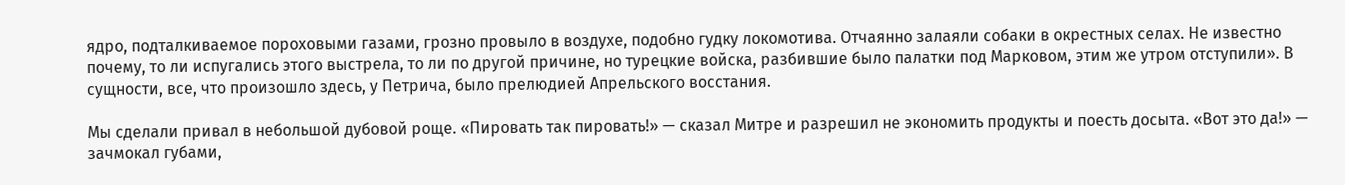ядро, подталкиваемое пороховыми газами, грозно провыло в воздухе, подобно гудку локомотива. Отчаянно залаяли собаки в окрестных селах. Не известно почему, то ли испугались этого выстрела, то ли по другой причине, но турецкие войска, разбившие было палатки под Марковом, этим же утром отступили». В сущности, все, что произошло здесь, у Петрича, было прелюдией Апрельского восстания.

Мы сделали привал в небольшой дубовой роще. «Пировать так пировать!» — сказал Митре и разрешил не экономить продукты и поесть досыта. «Вот это да!» — зачмокал губами,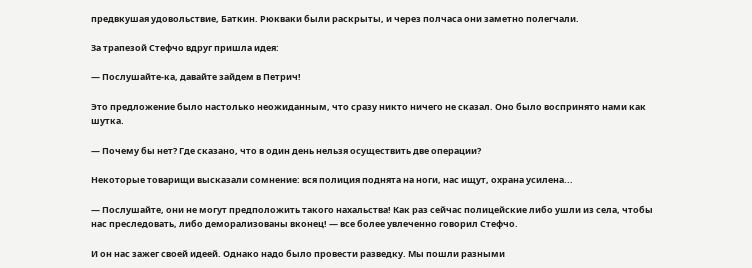предвкушая удовольствие, Баткин. Рюкваки были раскрыты, и через полчаса они заметно полегчали.

За трапезой Стефчо вдруг пришла идея:

— Послушайте-ка, давайте зайдем в Петрич!

Это предложение было настолько неожиданным, что сразу никто ничего не сказал. Оно было воспринято нами как шутка.

— Почему бы нет? Где сказано, что в один день нельзя осуществить две операции?

Некоторые товарищи высказали сомнение: вся полиция поднята на ноги, нас ищут, охрана усилена...

— Послушайте, они не могут предположить такого нахальства! Как раз сейчас полицейские либо ушли из села, чтобы нас преследовать, либо деморализованы вконец! — все более увлеченно говорил Стефчо.

И он нас зажег своей идеей. Однако надо было провести разведку. Мы пошли разными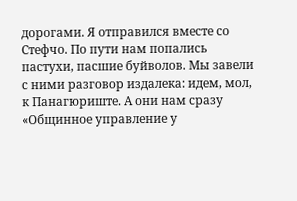дорогами. Я отправился вместе со Стефчо. По пути нам попались пастухи, пасшие буйволов. Мы завели с ними разговор издалека: идем, мол, к Панагюриште. А они нам сразу «Общинное управление у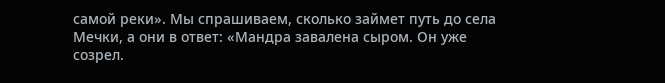самой реки». Мы спрашиваем, сколько займет путь до села Мечки, а они в ответ: «Мандра завалена сыром. Он уже созрел.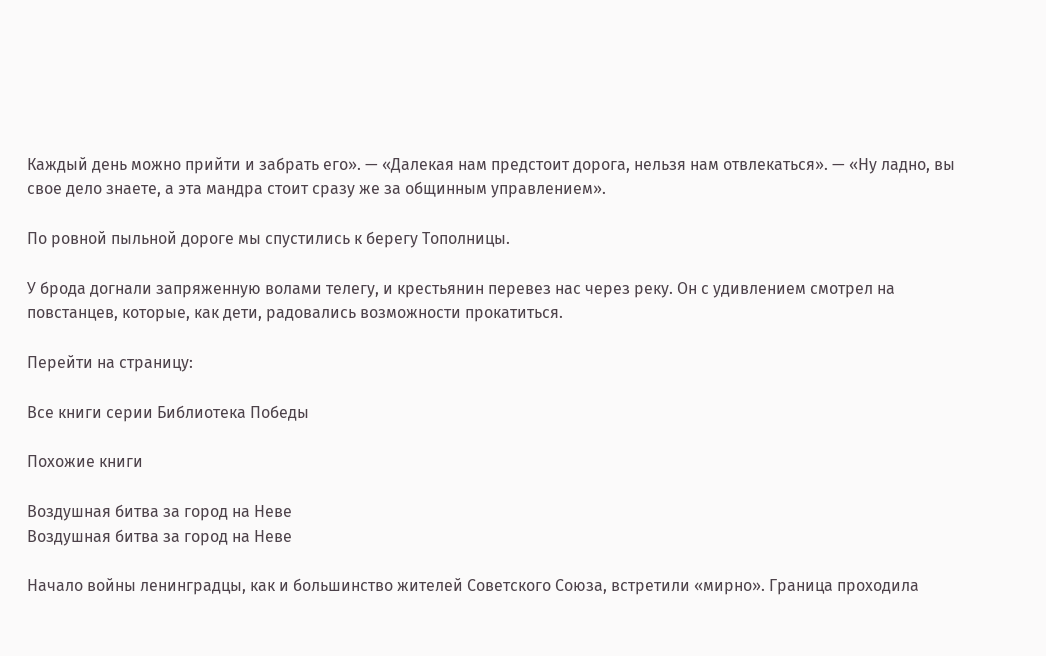Каждый день можно прийти и забрать его». — «Далекая нам предстоит дорога, нельзя нам отвлекаться». — «Ну ладно, вы свое дело знаете, а эта мандра стоит сразу же за общинным управлением».

По ровной пыльной дороге мы спустились к берегу Тополницы.

У брода догнали запряженную волами телегу, и крестьянин перевез нас через реку. Он с удивлением смотрел на повстанцев, которые, как дети, радовались возможности прокатиться.

Перейти на страницу:

Все книги серии Библиотека Победы

Похожие книги

Воздушная битва за город на Неве
Воздушная битва за город на Неве

Начало войны ленинградцы, как и большинство жителей Советского Союза, встретили «мирно». Граница проходила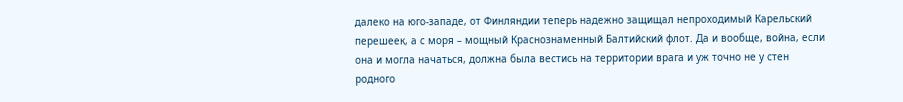далеко на юго-западе, от Финляндии теперь надежно защищал непроходимый Карельский перешеек, а с моря – мощный Краснознаменный Балтийский флот. Да и вообще, война, если она и могла начаться, должна была вестись на территории врага и уж точно не у стен родного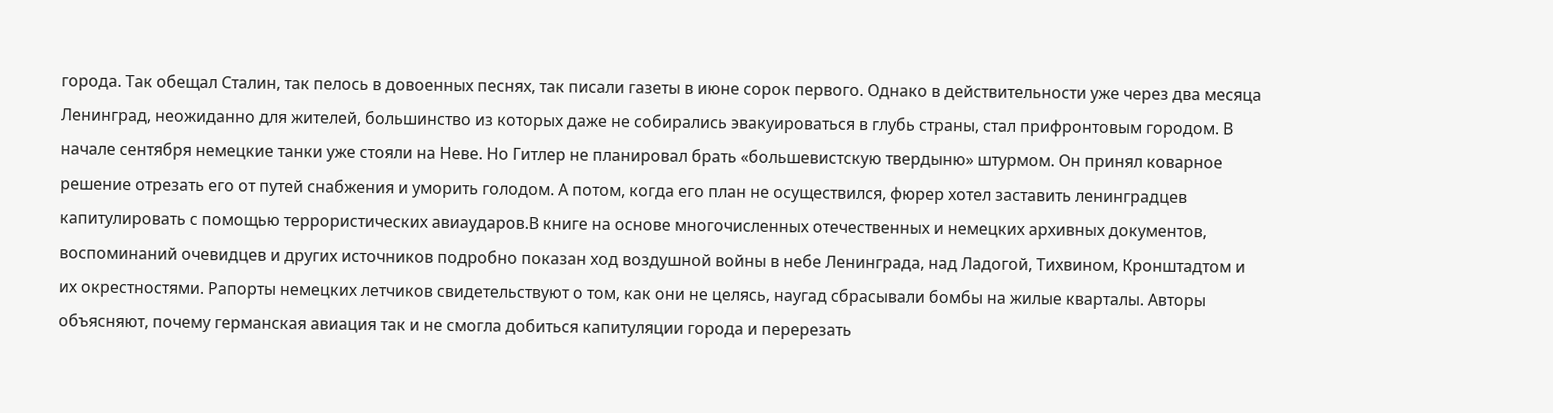города. Так обещал Сталин, так пелось в довоенных песнях, так писали газеты в июне сорок первого. Однако в действительности уже через два месяца Ленинград, неожиданно для жителей, большинство из которых даже не собирались эвакуироваться в глубь страны, стал прифронтовым городом. В начале сентября немецкие танки уже стояли на Неве. Но Гитлер не планировал брать «большевистскую твердыню» штурмом. Он принял коварное решение отрезать его от путей снабжения и уморить голодом. А потом, когда его план не осуществился, фюрер хотел заставить ленинградцев капитулировать с помощью террористических авиаударов.В книге на основе многочисленных отечественных и немецких архивных документов, воспоминаний очевидцев и других источников подробно показан ход воздушной войны в небе Ленинграда, над Ладогой, Тихвином, Кронштадтом и их окрестностями. Рапорты немецких летчиков свидетельствуют о том, как они не целясь, наугад сбрасывали бомбы на жилые кварталы. Авторы объясняют, почему германская авиация так и не смогла добиться капитуляции города и перерезать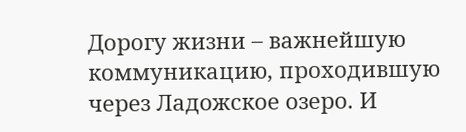Дорогу жизни – важнейшую коммуникацию, проходившую через Ладожское озеро. И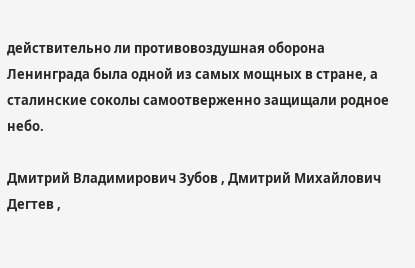действительно ли противовоздушная оборона Ленинграда была одной из самых мощных в стране, а сталинские соколы самоотверженно защищали родное небо.

Дмитрий Владимирович Зубов , Дмитрий Михайлович Дегтев ,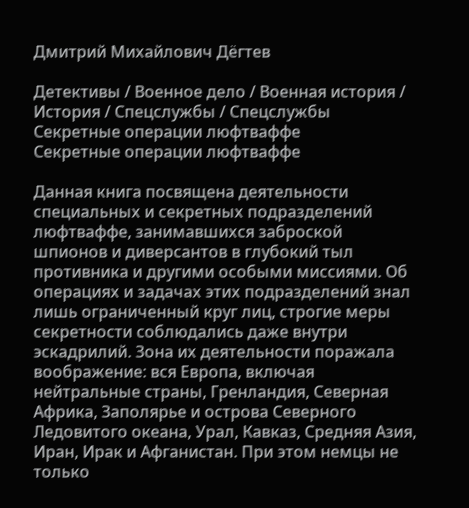Дмитрий Михайлович Дёгтев

Детективы / Военное дело / Военная история / История / Спецслужбы / Cпецслужбы
Секретные операции люфтваффе
Секретные операции люфтваффе

Данная книга посвящена деятельности специальных и секретных подразделений люфтваффе, занимавшихся заброской шпионов и диверсантов в глубокий тыл противника и другими особыми миссиями. Об операциях и задачах этих подразделений знал лишь ограниченный круг лиц, строгие меры секретности соблюдались даже внутри эскадрилий. Зона их деятельности поражала воображение: вся Европа, включая нейтральные страны, Гренландия, Северная Африка, Заполярье и острова Северного Ледовитого океана, Урал, Кавказ, Средняя Азия, Иран, Ирак и Афганистан. При этом немцы не только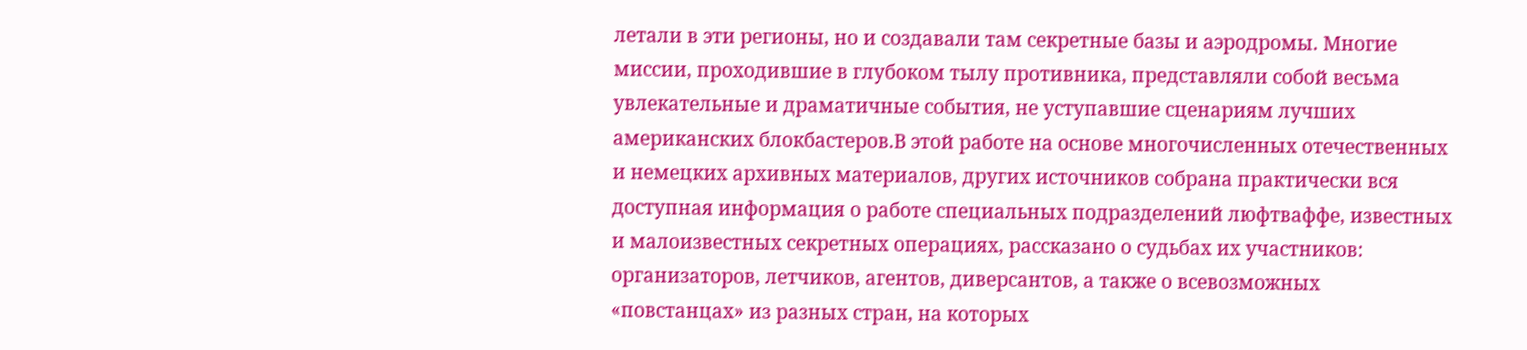летали в эти регионы, но и создавали там секретные базы и аэродромы. Многие миссии, проходившие в глубоком тылу противника, представляли собой весьма увлекательные и драматичные события, не уступавшие сценариям лучших американских блокбастеров.В этой работе на основе многочисленных отечественных и немецких архивных материалов, других источников собрана практически вся доступная информация о работе специальных подразделений люфтваффе, известных и малоизвестных секретных операциях, рассказано о судьбах их участников: организаторов, летчиков, агентов, диверсантов, а также о всевозможных «повстанцах» из разных стран, на которых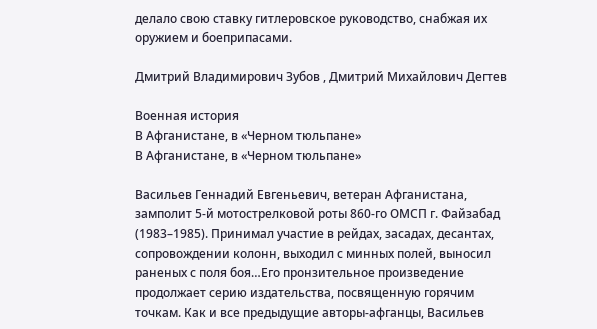делало свою ставку гитлеровское руководство, снабжая их оружием и боеприпасами.

Дмитрий Владимирович Зубов , Дмитрий Михайлович Дегтев

Военная история
В Афганистане, в «Черном тюльпане»
В Афганистане, в «Черном тюльпане»

Васильев Геннадий Евгеньевич, ветеран Афганистана, замполит 5-й мотострелковой роты 860-го ОМСП г. Файзабад (1983–1985). Принимал участие в рейдах, засадах, десантах, сопровождении колонн, выходил с минных полей, выносил раненых с поля боя…Его пронзительное произведение продолжает серию издательства, посвященную горячим точкам. Как и все предыдущие авторы-афганцы, Васильев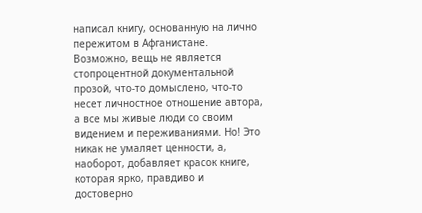написал книгу, основанную на лично пережитом в Афганистане. Возможно, вещь не является стопроцентной документальной прозой, что-то домыслено, что-то несет личностное отношение автора, а все мы живые люди со своим видением и переживаниями. Но! Это никак не умаляет ценности, а, наоборот, добавляет красок книге, которая ярко, правдиво и достоверно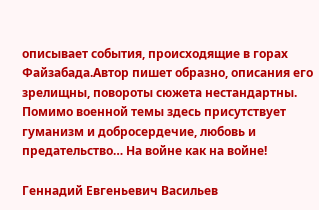описывает события, происходящие в горах Файзабада.Автор пишет образно, описания его зрелищны, повороты сюжета нестандартны. Помимо военной темы здесь присутствует гуманизм и добросердечие, любовь и предательство… На войне как на войне!

Геннадий Евгеньевич Васильев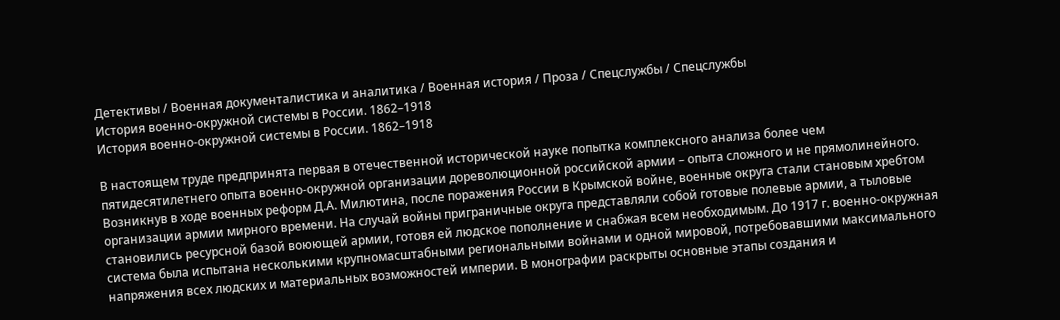Детективы / Военная документалистика и аналитика / Военная история / Проза / Спецслужбы / Cпецслужбы
История военно-окружной системы в России. 1862–1918
История военно-окружной системы в России. 1862–1918

В настоящем труде предпринята первая в отечественной исторической науке попытка комплексного анализа более чем пятидесятилетнего опыта военно-окружной организации дореволюционной российской армии – опыта сложного и не прямолинейного. Возникнув в ходе военных реформ Д.А. Милютина, после поражения России в Крымской войне, военные округа стали становым хребтом организации армии мирного времени. На случай войны приграничные округа представляли собой готовые полевые армии, а тыловые становились ресурсной базой воюющей армии, готовя ей людское пополнение и снабжая всем необходимым. До 1917 г. военно-окружная система была испытана несколькими крупномасштабными региональными войнами и одной мировой, потребовавшими максимального напряжения всех людских и материальных возможностей империи. В монографии раскрыты основные этапы создания и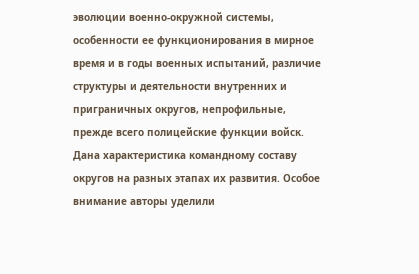эволюции военно-окружной системы, особенности ее функционирования в мирное время и в годы военных испытаний, различие структуры и деятельности внутренних и приграничных округов, непрофильные, прежде всего полицейские функции войск. Дана характеристика командному составу округов на разных этапах их развития. Особое внимание авторы уделили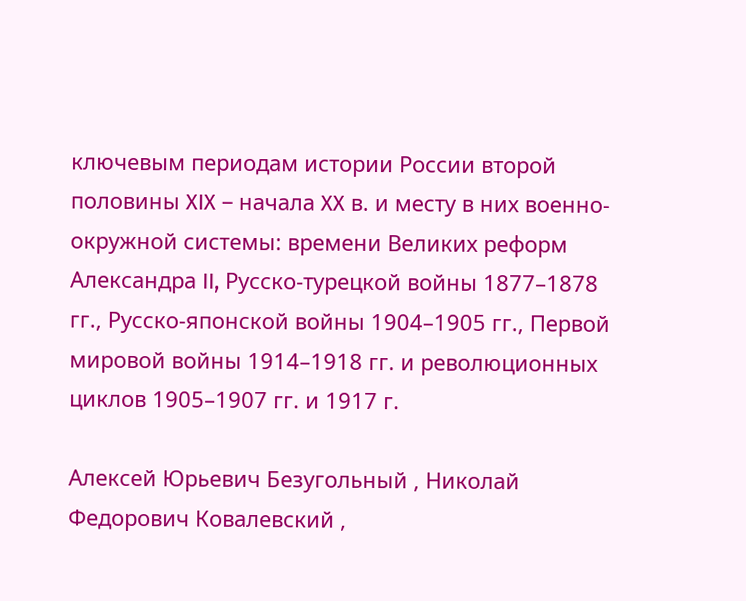ключевым периодам истории России второй половины XIX – начала XX в. и месту в них военно-окружной системы: времени Великих реформ Александра II, Русско-турецкой войны 1877–1878 гг., Русско-японской войны 1904–1905 гг., Первой мировой войны 1914–1918 гг. и революционных циклов 1905–1907 гг. и 1917 г.

Алексей Юрьевич Безугольный , Николай Федорович Ковалевский ,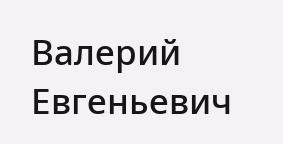Валерий Евгеньевич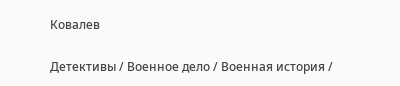Ковалев

Детективы / Военное дело / Военная история /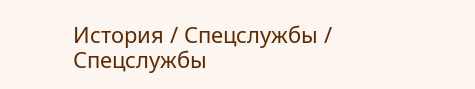История / Спецслужбы / Cпецслужбы